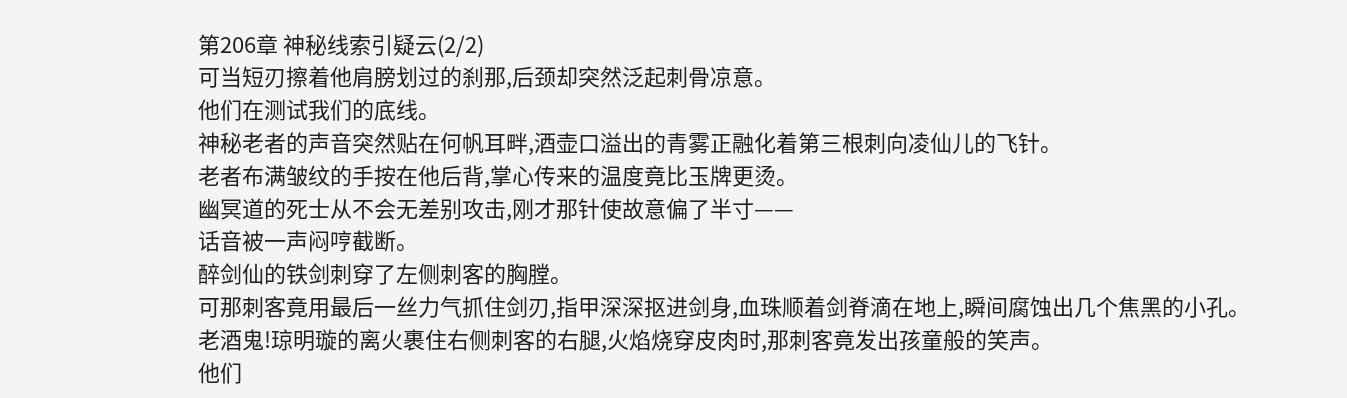第206章 神秘线索引疑云(2/2)
可当短刃擦着他肩膀划过的刹那,后颈却突然泛起刺骨凉意。
他们在测试我们的底线。
神秘老者的声音突然贴在何帆耳畔,酒壶口溢出的青雾正融化着第三根刺向凌仙儿的飞针。
老者布满皱纹的手按在他后背,掌心传来的温度竟比玉牌更烫。
幽冥道的死士从不会无差别攻击,刚才那针使故意偏了半寸——
话音被一声闷哼截断。
醉剑仙的铁剑刺穿了左侧刺客的胸膛。
可那刺客竟用最后一丝力气抓住剑刃,指甲深深抠进剑身,血珠顺着剑脊滴在地上,瞬间腐蚀出几个焦黑的小孔。
老酒鬼!琼明璇的离火裹住右侧刺客的右腿,火焰烧穿皮肉时,那刺客竟发出孩童般的笑声。
他们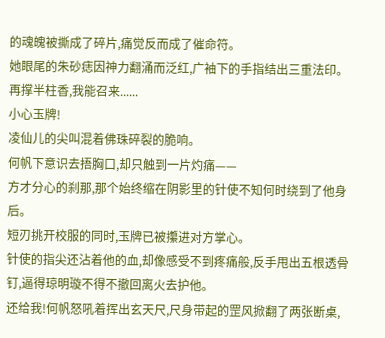的魂魄被撕成了碎片,痛觉反而成了催命符。
她眼尾的朱砂痣因神力翻涌而泛红,广袖下的手指结出三重法印。
再撑半柱香,我能召来......
小心玉牌!
凌仙儿的尖叫混着佛珠碎裂的脆响。
何帆下意识去捂胸口,却只触到一片灼痛——
方才分心的刹那,那个始终缩在阴影里的针使不知何时绕到了他身后。
短刃挑开校服的同时,玉牌已被攥进对方掌心。
针使的指尖还沾着他的血,却像感受不到疼痛般,反手甩出五根透骨钉,逼得琼明璇不得不撤回离火去护他。
还给我!何帆怒吼着挥出玄天尺,尺身带起的罡风掀翻了两张断桌,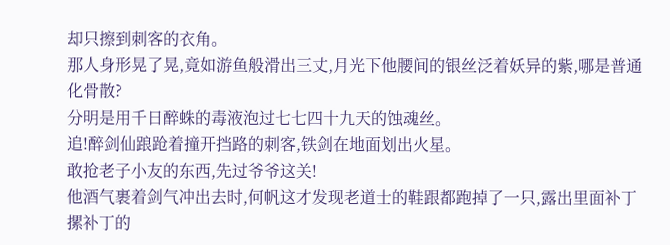却只擦到刺客的衣角。
那人身形晃了晃,竟如游鱼般滑出三丈,月光下他腰间的银丝泛着妖异的紫,哪是普通化骨散?
分明是用千日醉蛛的毒液泡过七七四十九天的蚀魂丝。
追!醉剑仙踉跄着撞开挡路的刺客,铁剑在地面划出火星。
敢抢老子小友的东西,先过爷爷这关!
他酒气裹着剑气冲出去时,何帆这才发现老道士的鞋跟都跑掉了一只,露出里面补丁摞补丁的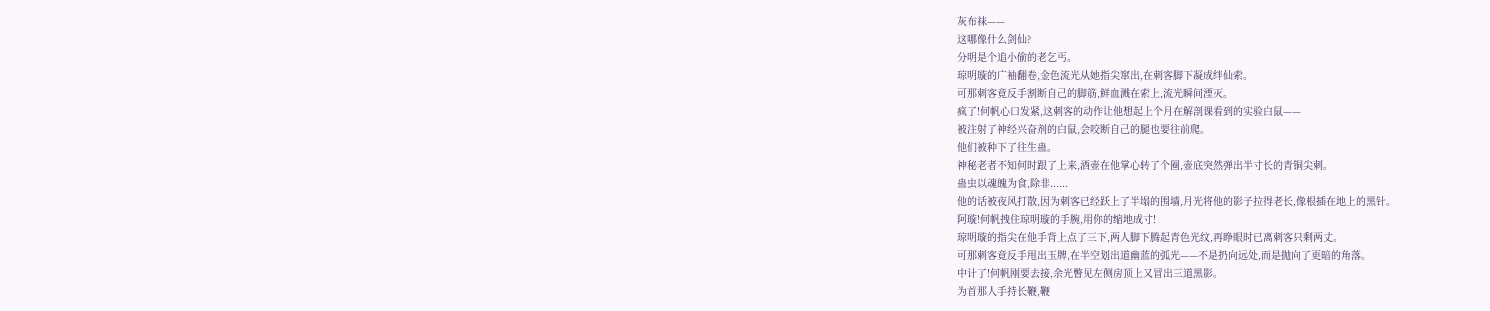灰布袜——
这哪像什么剑仙?
分明是个追小偷的老乞丐。
琼明璇的广袖翻卷,金色流光从她指尖窜出,在刺客脚下凝成绊仙索。
可那刺客竟反手割断自己的脚筋,鲜血溅在索上,流光瞬间湮灭。
疯了!何帆心口发紧,这刺客的动作让他想起上个月在解剖课看到的实验白鼠——
被注射了神经兴奋剂的白鼠,会咬断自己的腿也要往前爬。
他们被种下了往生蛊。
神秘老者不知何时跟了上来,酒壶在他掌心转了个圈,壶底突然弹出半寸长的青铜尖刺。
蛊虫以魂魄为食,除非......
他的话被夜风打散,因为刺客已经跃上了半塌的围墙,月光将他的影子拉得老长,像根插在地上的黑针。
阿璇!何帆拽住琼明璇的手腕,用你的缩地成寸!
琼明璇的指尖在他手背上点了三下,两人脚下腾起青色光纹,再睁眼时已离刺客只剩两丈。
可那刺客竟反手甩出玉牌,在半空划出道幽蓝的弧光——不是扔向远处,而是抛向了更暗的角落。
中计了!何帆刚要去接,余光瞥见左侧房顶上又冒出三道黑影。
为首那人手持长鞭,鞭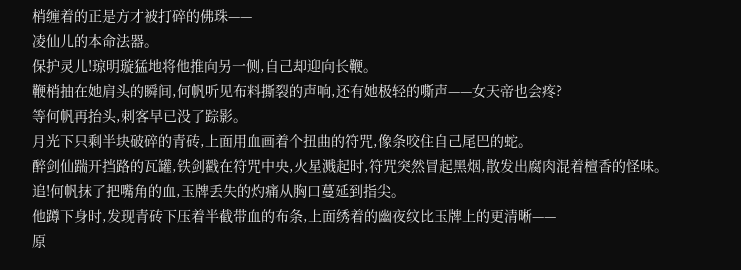梢缠着的正是方才被打碎的佛珠——
凌仙儿的本命法器。
保护灵儿!琼明璇猛地将他推向另一侧,自己却迎向长鞭。
鞭梢抽在她肩头的瞬间,何帆听见布料撕裂的声响,还有她极轻的嘶声——女天帝也会疼?
等何帆再抬头,刺客早已没了踪影。
月光下只剩半块破碎的青砖,上面用血画着个扭曲的符咒,像条咬住自己尾巴的蛇。
醉剑仙踹开挡路的瓦罐,铁剑戳在符咒中央,火星溅起时,符咒突然冒起黑烟,散发出腐肉混着檀香的怪味。
追!何帆抹了把嘴角的血,玉牌丢失的灼痛从胸口蔓延到指尖。
他蹲下身时,发现青砖下压着半截带血的布条,上面绣着的幽夜纹比玉牌上的更清晰——
原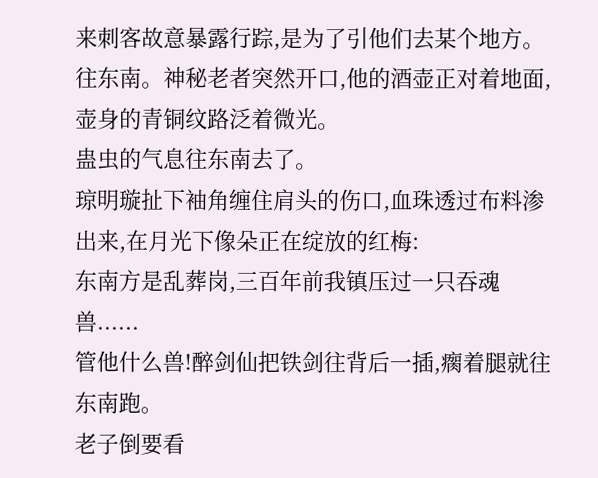来刺客故意暴露行踪,是为了引他们去某个地方。
往东南。神秘老者突然开口,他的酒壶正对着地面,壶身的青铜纹路泛着微光。
蛊虫的气息往东南去了。
琼明璇扯下袖角缠住肩头的伤口,血珠透过布料渗出来,在月光下像朵正在绽放的红梅:
东南方是乱葬岗,三百年前我镇压过一只吞魂兽......
管他什么兽!醉剑仙把铁剑往背后一插,瘸着腿就往东南跑。
老子倒要看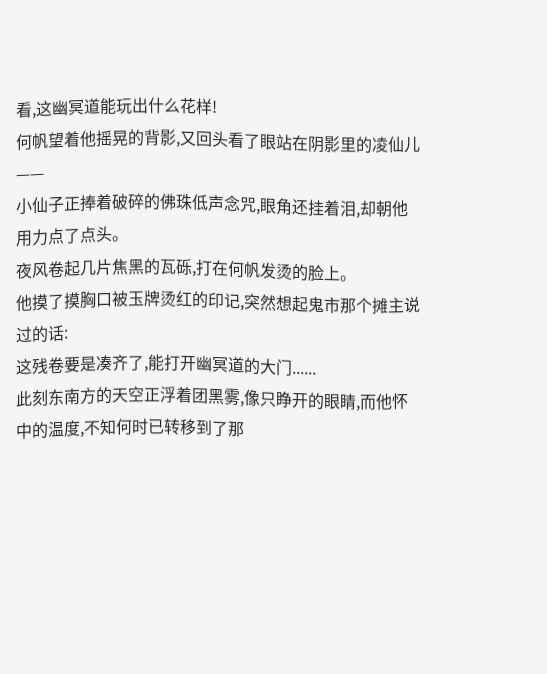看,这幽冥道能玩出什么花样!
何帆望着他摇晃的背影,又回头看了眼站在阴影里的凌仙儿——
小仙子正捧着破碎的佛珠低声念咒,眼角还挂着泪,却朝他用力点了点头。
夜风卷起几片焦黑的瓦砾,打在何帆发烫的脸上。
他摸了摸胸口被玉牌烫红的印记,突然想起鬼市那个摊主说过的话:
这残卷要是凑齐了,能打开幽冥道的大门......
此刻东南方的天空正浮着团黑雾,像只睁开的眼睛,而他怀中的温度,不知何时已转移到了那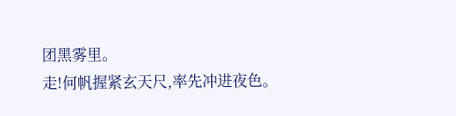团黑雾里。
走!何帆握紧玄天尺,率先冲进夜色。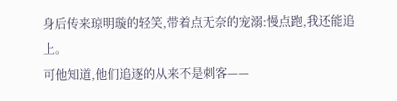身后传来琼明璇的轻笑,带着点无奈的宠溺:慢点跑,我还能追上。
可他知道,他们追逐的从来不是刺客——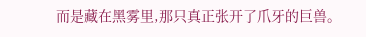而是藏在黑雾里,那只真正张开了爪牙的巨兽。